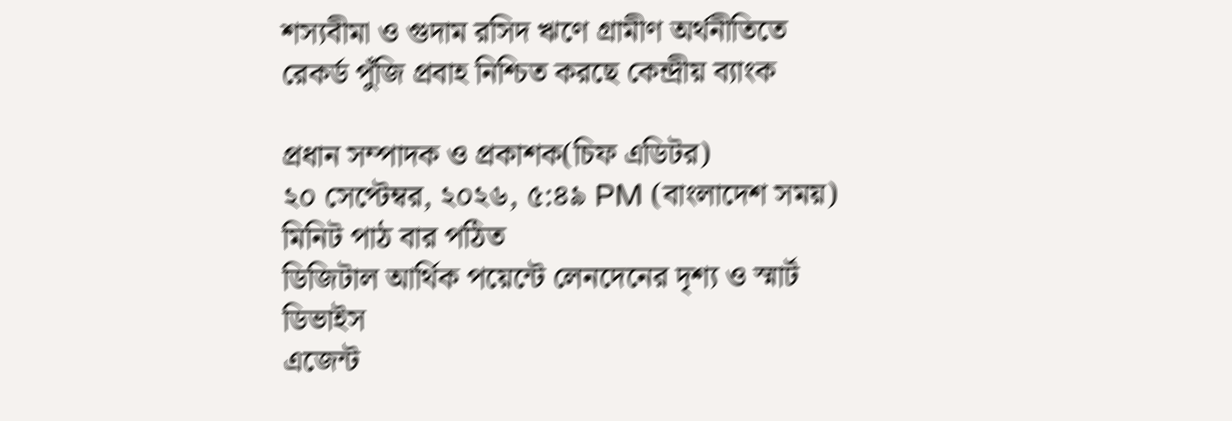শস্যবীমা ও গুদাম রসিদ ঋণে গ্রামীণ অর্থনীতিতে রেকর্ড পুঁজি প্রবাহ নিশ্চিত করছে কেন্দ্রীয় ব্যাংক

প্রধান সম্পাদক ও প্রকাশক(চিফ এডিটর)
২০ সেপ্টেম্বর, ২০২৬, ৫:৪৯ PM (বাংলাদেশ সময়) মিনিট পাঠ বার পঠিত
ডিজিটাল আর্থিক পয়েন্টে লেনদেনের দৃশ্য ও স্মার্ট ডিভাইস
এজেন্ট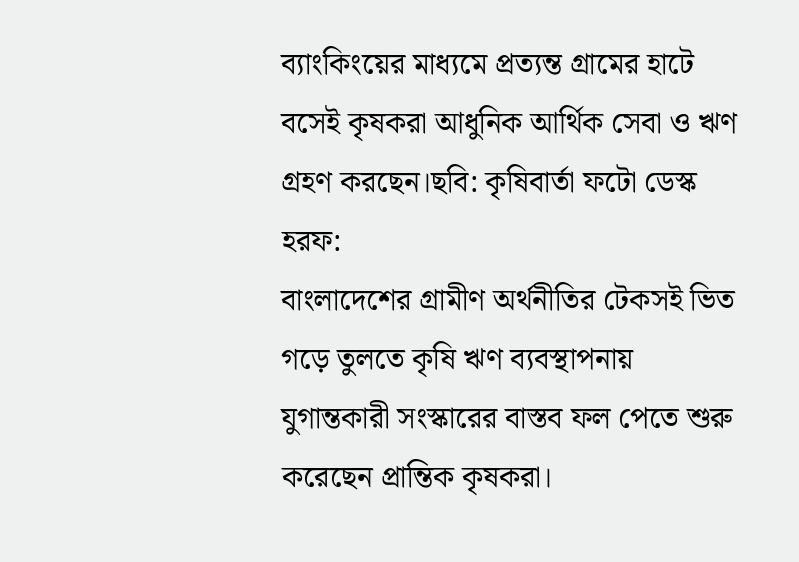ব্যাংকিংয়ের মাধ্যমে প্রত্যন্ত গ্রামের হাটে বসেই কৃষকরা আধুনিক আর্থিক সেবা ও ঋণ গ্রহণ করছেন।ছবি: কৃষিবার্তা ফটো ডেস্ক
হরফ:
বাংলাদেশের গ্রামীণ অর্থনীতির টেকসই ভিত গড়ে তুলতে কৃষি ঋণ ব্যবস্থাপনায় যুগান্তকারী সংস্কারের বাস্তব ফল পেতে শুরু করেছেন প্রান্তিক কৃষকরা।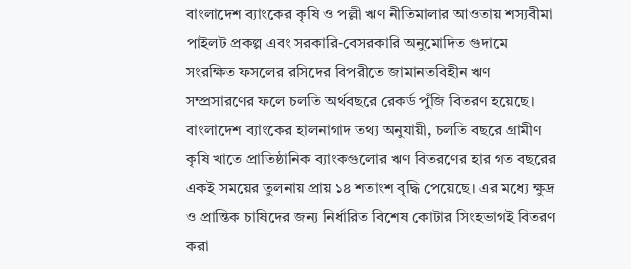বাংলাদেশ ব্যাংকের কৃষি ও পল্লী ঋণ নীতিমালার আওতায় শস্যবীমা পাইলট প্রকল্প এবং সরকারি-বেসরকারি অনুমোদিত গুদামে সংরক্ষিত ফসলের রসিদের বিপরীতে জামানতবিহীন ঋণ সম্প্রসারণের ফলে চলতি অর্থবছরে রেকর্ড পুঁজি বিতরণ হয়েছে। বাংলাদেশ ব্যাংকের হালনাগাদ তথ্য অনুযায়ী, চলতি বছরে গ্রামীণ কৃষি খাতে প্রাতিষ্ঠানিক ব্যাংকগুলোর ঋণ বিতরণের হার গত বছরের একই সময়ের তুলনায় প্রায় ১৪ শতাংশ বৃদ্ধি পেয়েছে। এর মধ্যে ক্ষুদ্র ও প্রান্তিক চাষিদের জন্য নির্ধারিত বিশেষ কোটার সিংহভাগই বিতরণ করা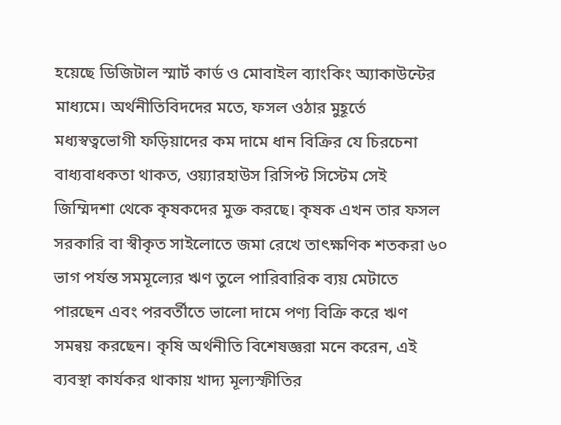হয়েছে ডিজিটাল স্মার্ট কার্ড ও মোবাইল ব্যাংকিং অ্যাকাউন্টের মাধ্যমে। অর্থনীতিবিদদের মতে, ফসল ওঠার মুহূর্তে মধ্যস্বত্বভোগী ফড়িয়াদের কম দামে ধান বিক্রির যে চিরচেনা বাধ্যবাধকতা থাকত, ওয়্যারহাউস রিসিপ্ট সিস্টেম সেই জিম্মিদশা থেকে কৃষকদের মুক্ত করছে। কৃষক এখন তার ফসল সরকারি বা স্বীকৃত সাইলোতে জমা রেখে তাৎক্ষণিক শতকরা ৬০ ভাগ পর্যন্ত সমমূল্যের ঋণ তুলে পারিবারিক ব্যয় মেটাতে পারছেন এবং পরবর্তীতে ভালো দামে পণ্য বিক্রি করে ঋণ সমন্বয় করছেন। কৃষি অর্থনীতি বিশেষজ্ঞরা মনে করেন, এই ব্যবস্থা কার্যকর থাকায় খাদ্য মূল্যস্ফীতির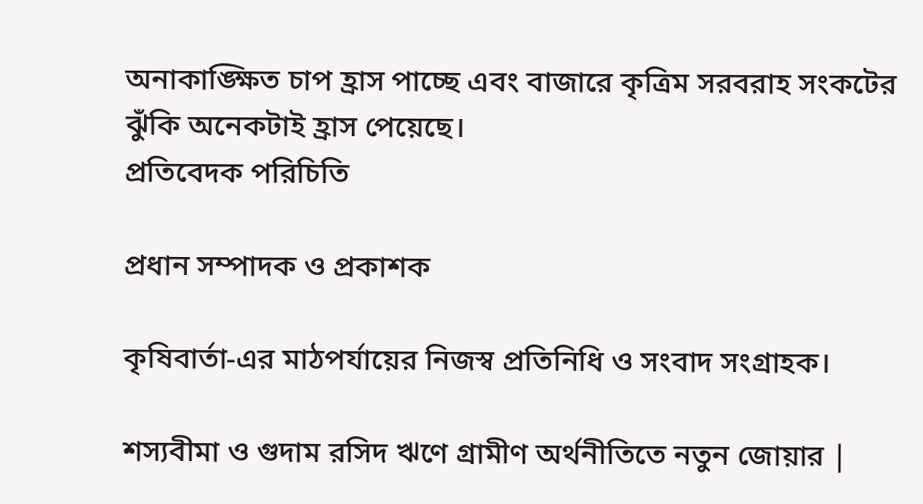অনাকাঙ্ক্ষিত চাপ হ্রাস পাচ্ছে এবং বাজারে কৃত্রিম সরবরাহ সংকটের ঝুঁকি অনেকটাই হ্রাস পেয়েছে।
প্রতিবেদক পরিচিতি

প্রধান সম্পাদক ও প্রকাশক

কৃষিবার্তা-এর মাঠপর্যায়ের নিজস্ব প্রতিনিধি ও সংবাদ সংগ্রাহক।

শস্যবীমা ও গুদাম রসিদ ঋণে গ্রামীণ অর্থনীতিতে নতুন জোয়ার |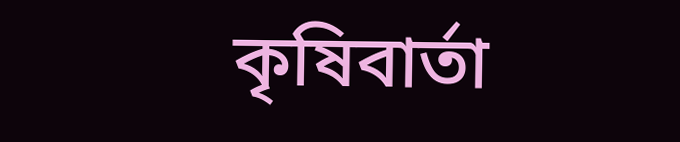কৃষিবার্তা